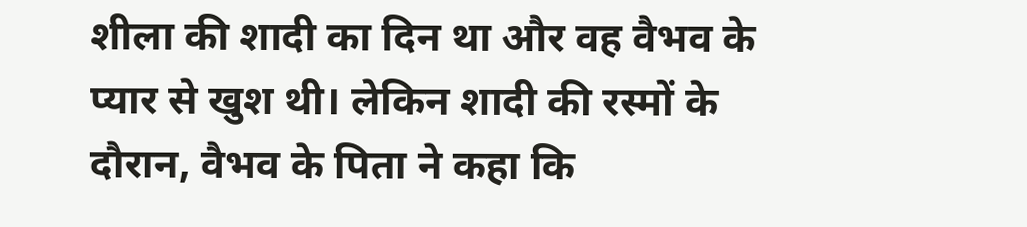शीला की शादी का दिन था और वह वैभव के प्यार से खुश थी। लेकिन शादी की रस्मों के दौरान, वैभव के पिता ने कहा कि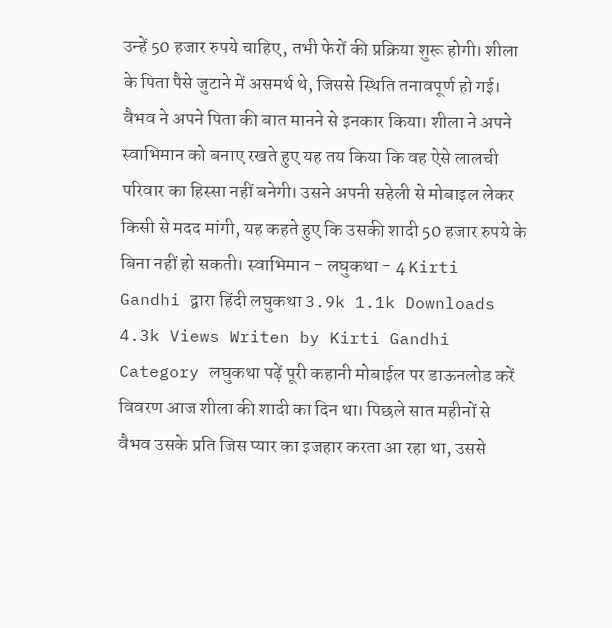उन्हें 50 हजार रुपये चाहिए, तभी फेरों की प्रक्रिया शुरू होगी। शीला के पिता पैसे जुटाने में असमर्थ थे, जिससे स्थिति तनावपूर्ण हो गई। वैभव ने अपने पिता की बात मानने से इनकार किया। शीला ने अपने स्वाभिमान को बनाए रखते हुए यह तय किया कि वह ऐसे लालची परिवार का हिस्सा नहीं बनेगी। उसने अपनी सहेली से मोबाइल लेकर किसी से मदद मांगी, यह कहते हुए कि उसकी शादी 50 हजार रुपये के बिना नहीं हो सकती। स्वाभिमान - लघुकथा - 4 Kirti Gandhi द्वारा हिंदी लघुकथा 3.9k 1.1k Downloads 4.3k Views Writen by Kirti Gandhi Category लघुकथा पढ़ें पूरी कहानी मोबाईल पर डाऊनलोड करें विवरण आज शीला की शादी का दिन था। पिछले सात महीनों से वैभव उसके प्रति जिस प्यार का इजहार करता आ रहा था, उससे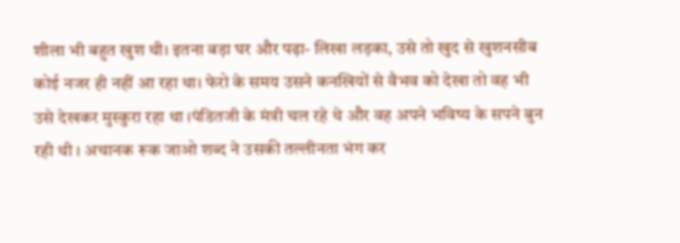शीला भी बहुत खुश थी। इतना बड़ा घर और पढ़ा- लिखा लड़का, उसे तो खुद से खुशनसीब कोई नजर ही नहीं आ रहा था। फेरो के समय उसने कनखियों से वैभव को देखा तो वह भी उसे देखकर मुस्कुरा रहा था ।पंडितजी के मंत्री चल रहे थे और वह अपने भविष्य के सपने बुन रही थी । अचानक रूक जाओ शब्द ने उसकी तल्लीनता भंग कर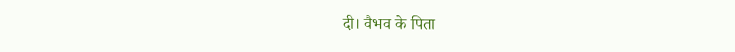दी। वैभव के पिता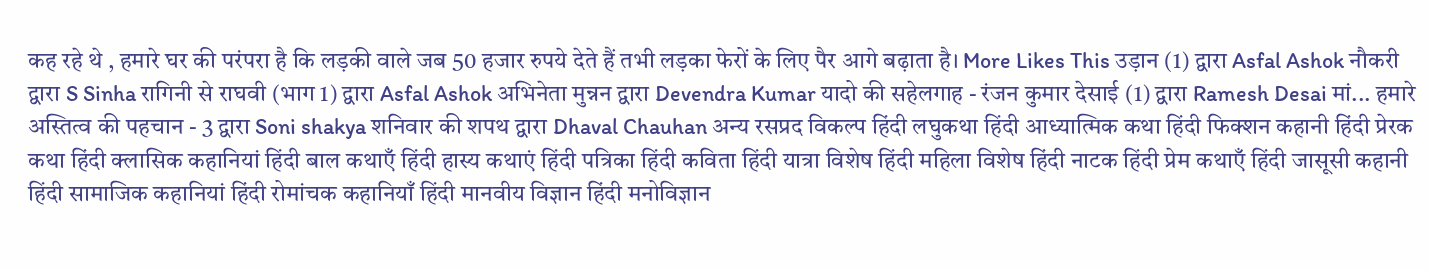कह रहे थे , हमारे घर की परंपरा है कि लड़की वाले जब 50 हजार रुपये देते हैं तभी लड़का फेरों के लिए पैर आगे बढ़ाता है। More Likes This उड़ान (1) द्वारा Asfal Ashok नौकरी द्वारा S Sinha रागिनी से राघवी (भाग 1) द्वारा Asfal Ashok अभिनेता मुन्नन द्वारा Devendra Kumar यादो की सहेलगाह - रंजन कुमार देसाई (1) द्वारा Ramesh Desai मां... हमारे अस्तित्व की पहचान - 3 द्वारा Soni shakya शनिवार की शपथ द्वारा Dhaval Chauhan अन्य रसप्रद विकल्प हिंदी लघुकथा हिंदी आध्यात्मिक कथा हिंदी फिक्शन कहानी हिंदी प्रेरक कथा हिंदी क्लासिक कहानियां हिंदी बाल कथाएँ हिंदी हास्य कथाएं हिंदी पत्रिका हिंदी कविता हिंदी यात्रा विशेष हिंदी महिला विशेष हिंदी नाटक हिंदी प्रेम कथाएँ हिंदी जासूसी कहानी हिंदी सामाजिक कहानियां हिंदी रोमांचक कहानियाँ हिंदी मानवीय विज्ञान हिंदी मनोविज्ञान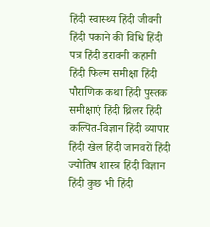हिंदी स्वास्थ्य हिंदी जीवनी हिंदी पकाने की विधि हिंदी पत्र हिंदी डरावनी कहानी हिंदी फिल्म समीक्षा हिंदी पौराणिक कथा हिंदी पुस्तक समीक्षाएं हिंदी थ्रिलर हिंदी कल्पित-विज्ञान हिंदी व्यापार हिंदी खेल हिंदी जानवरों हिंदी ज्योतिष शास्त्र हिंदी विज्ञान हिंदी कुछ भी हिंदी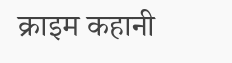क्राइम कहानी